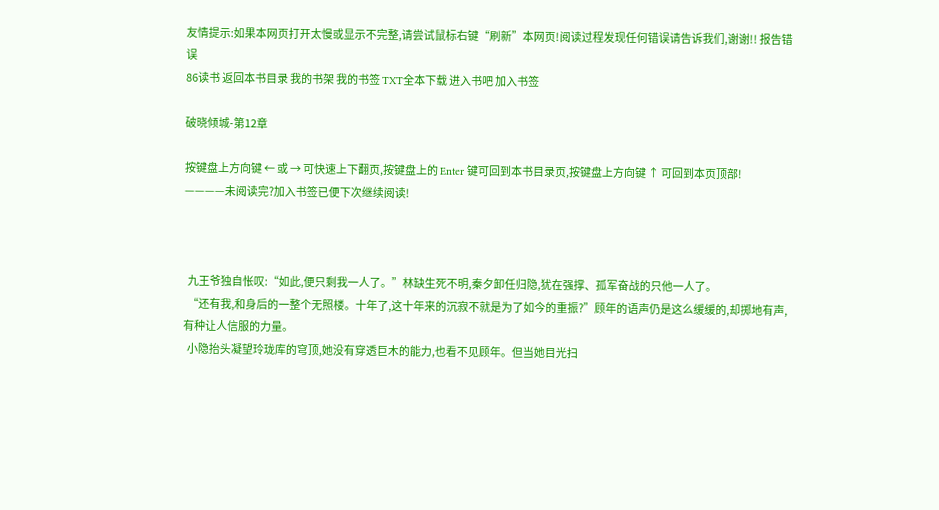友情提示:如果本网页打开太慢或显示不完整,请尝试鼠标右键“刷新”本网页!阅读过程发现任何错误请告诉我们,谢谢!! 报告错误
86读书 返回本书目录 我的书架 我的书签 TXT全本下载 进入书吧 加入书签

破晓倾城-第12章

按键盘上方向键 ← 或 → 可快速上下翻页,按键盘上的 Enter 键可回到本书目录页,按键盘上方向键 ↑ 可回到本页顶部!
————未阅读完?加入书签已便下次继续阅读!



  九王爷独自怅叹:“如此,便只剩我一人了。”林缺生死不明,秦夕卸任归隐,犹在强撑、孤军奋战的只他一人了。
  “还有我,和身后的一整个无照楼。十年了,这十年来的沉寂不就是为了如今的重振?”顾年的语声仍是这么缓缓的,却掷地有声,有种让人信服的力量。
  小隐抬头凝望玲珑库的穹顶,她没有穿透巨木的能力,也看不见顾年。但当她目光扫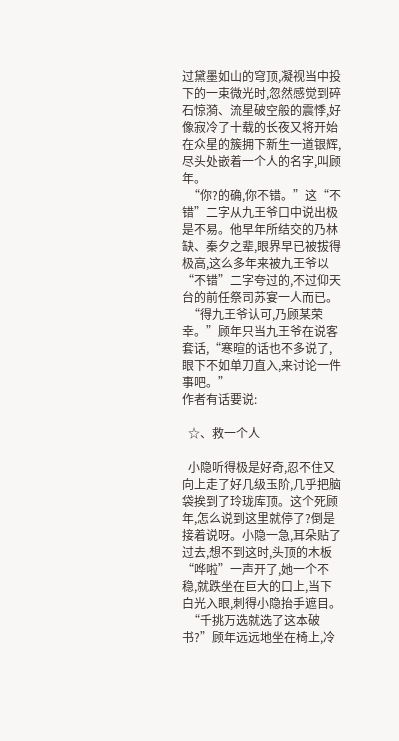过黛墨如山的穹顶,凝视当中投下的一束微光时,忽然感觉到碎石惊漪、流星破空般的震悸,好像寂冷了十载的长夜又将开始在众星的簇拥下新生一道银辉,尽头处嵌着一个人的名字,叫顾年。
  “你?的确,你不错。”这“不错”二字从九王爷口中说出极是不易。他早年所结交的乃林缺、秦夕之辈,眼界早已被拔得极高,这么多年来被九王爷以“不错”二字夸过的,不过仰天台的前任祭司苏宴一人而已。
  “得九王爷认可,乃顾某荣幸。”顾年只当九王爷在说客套话,“寒暄的话也不多说了,眼下不如单刀直入,来讨论一件事吧。”
作者有话要说:

  ☆、救一个人

  小隐听得极是好奇,忍不住又向上走了好几级玉阶,几乎把脑袋挨到了玲珑库顶。这个死顾年,怎么说到这里就停了?倒是接着说呀。小隐一急,耳朵贴了过去,想不到这时,头顶的木板“哗啦”一声开了,她一个不稳,就跌坐在巨大的口上,当下白光入眼,刺得小隐抬手遮目。
  “千挑万选就选了这本破书?”顾年远远地坐在椅上,冷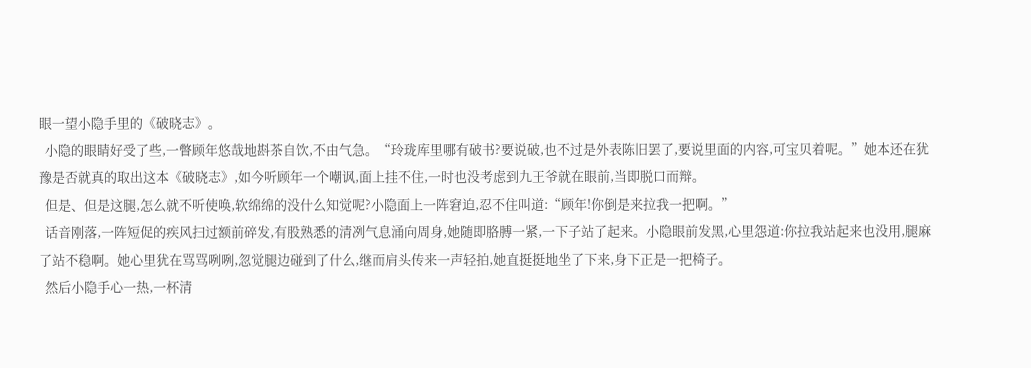眼一望小隐手里的《破晓志》。
  小隐的眼睛好受了些,一瞥顾年悠哉地斟茶自饮,不由气急。“玲珑库里哪有破书?要说破,也不过是外表陈旧罢了,要说里面的内容,可宝贝着呢。”她本还在犹豫是否就真的取出这本《破晓志》,如今听顾年一个嘲讽,面上挂不住,一时也没考虑到九王爷就在眼前,当即脱口而辩。
  但是、但是这腿,怎么就不听使唤,软绵绵的没什么知觉呢?小隐面上一阵窘迫,忍不住叫道:“顾年!你倒是来拉我一把啊。”
  话音刚落,一阵短促的疾风扫过额前碎发,有股熟悉的清冽气息涌向周身,她随即胳膊一紧,一下子站了起来。小隐眼前发黑,心里怨道:你拉我站起来也没用,腿麻了站不稳啊。她心里犹在骂骂咧咧,忽觉腿边碰到了什么,继而肩头传来一声轻拍,她直挺挺地坐了下来,身下正是一把椅子。
  然后小隐手心一热,一杯清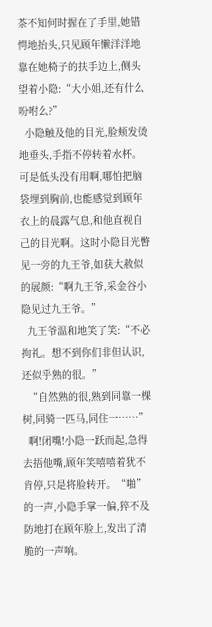茶不知何时握在了手里,她错愕地抬头,只见顾年懒洋洋地靠在她椅子的扶手边上,侧头望着小隐:“大小姐,还有什么吩咐么?”
  小隐触及他的目光,脸颊发烫地垂头,手指不停转着水杯。可是低头没有用啊,哪怕把脑袋埋到胸前,也能感觉到顾年衣上的晨露气息,和他直视自己的目光啊。这时小隐目光瞥见一旁的九王爷,如获大赦似的展颜:“啊九王爷,采金谷小隐见过九王爷。”
  九王爷温和地笑了笑:“不必拘礼。想不到你们非但认识,还似乎熟的很。”
  “自然熟的很,熟到同靠一棵树,同骑一匹马,同住一……”
  啊!闭嘴!小隐一跃而起,急得去捂他嘴,顾年笑嘻嘻着犹不肯停,只是将脸转开。“啪” 的一声,小隐手掌一偏,猝不及防地打在顾年脸上,发出了清脆的一声响。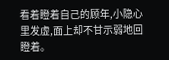看着瞪着自己的顾年,小隐心里发虚,面上却不甘示弱地回瞪着。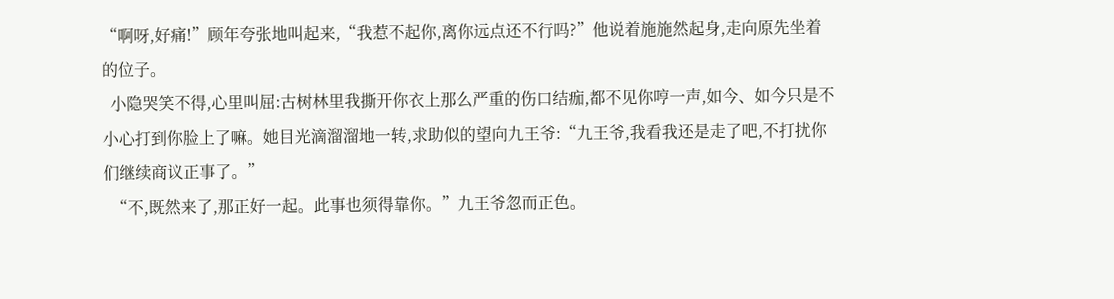“啊呀,好痛!”顾年夸张地叫起来,“我惹不起你,离你远点还不行吗?”他说着施施然起身,走向原先坐着的位子。
  小隐哭笑不得,心里叫屈:古树林里我撕开你衣上那么严重的伤口结痂,都不见你哼一声,如今、如今只是不小心打到你脸上了嘛。她目光滴溜溜地一转,求助似的望向九王爷:“九王爷,我看我还是走了吧,不打扰你们继续商议正事了。”
  “不,既然来了,那正好一起。此事也须得靠你。”九王爷忽而正色。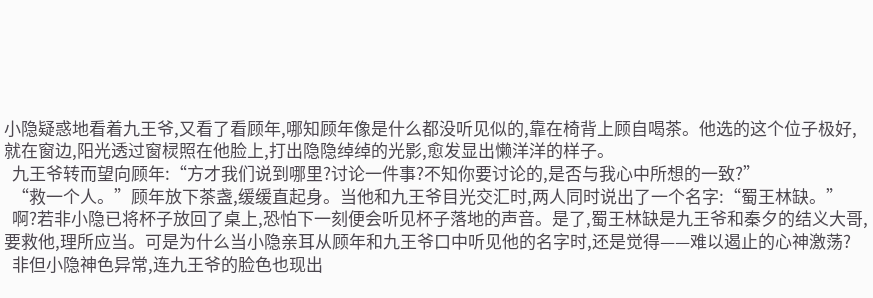小隐疑惑地看着九王爷,又看了看顾年,哪知顾年像是什么都没听见似的,靠在椅背上顾自喝茶。他选的这个位子极好,就在窗边,阳光透过窗棂照在他脸上,打出隐隐绰绰的光影,愈发显出懒洋洋的样子。
  九王爷转而望向顾年:“方才我们说到哪里?讨论一件事?不知你要讨论的,是否与我心中所想的一致?”
  “救一个人。”顾年放下茶盏,缓缓直起身。当他和九王爷目光交汇时,两人同时说出了一个名字:“蜀王林缺。”
  啊?若非小隐已将杯子放回了桌上,恐怕下一刻便会听见杯子落地的声音。是了,蜀王林缺是九王爷和秦夕的结义大哥,要救他,理所应当。可是为什么当小隐亲耳从顾年和九王爷口中听见他的名字时,还是觉得——难以遏止的心神激荡?
  非但小隐神色异常,连九王爷的脸色也现出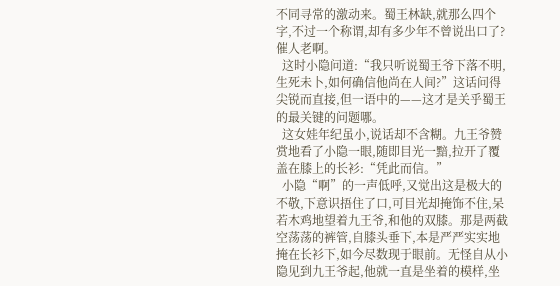不同寻常的激动来。蜀王林缺,就那么四个字,不过一个称谓,却有多少年不曾说出口了?催人老啊。
  这时小隐问道:“我只听说蜀王爷下落不明,生死未卜,如何确信他尚在人间?”这话问得尖锐而直接,但一语中的——这才是关乎蜀王的最关键的问题哪。
  这女娃年纪虽小,说话却不含糊。九王爷赞赏地看了小隐一眼,随即目光一黯,拉开了覆盖在膝上的长衫:“凭此而信。”
  小隐“啊”的一声低呼,又觉出这是极大的不敬,下意识捂住了口,可目光却掩饰不住,呆若木鸡地望着九王爷,和他的双膝。那是两截空荡荡的裤管,自膝头垂下,本是严严实实地掩在长衫下,如今尽数现于眼前。无怪自从小隐见到九王爷起,他就一直是坐着的模样,坐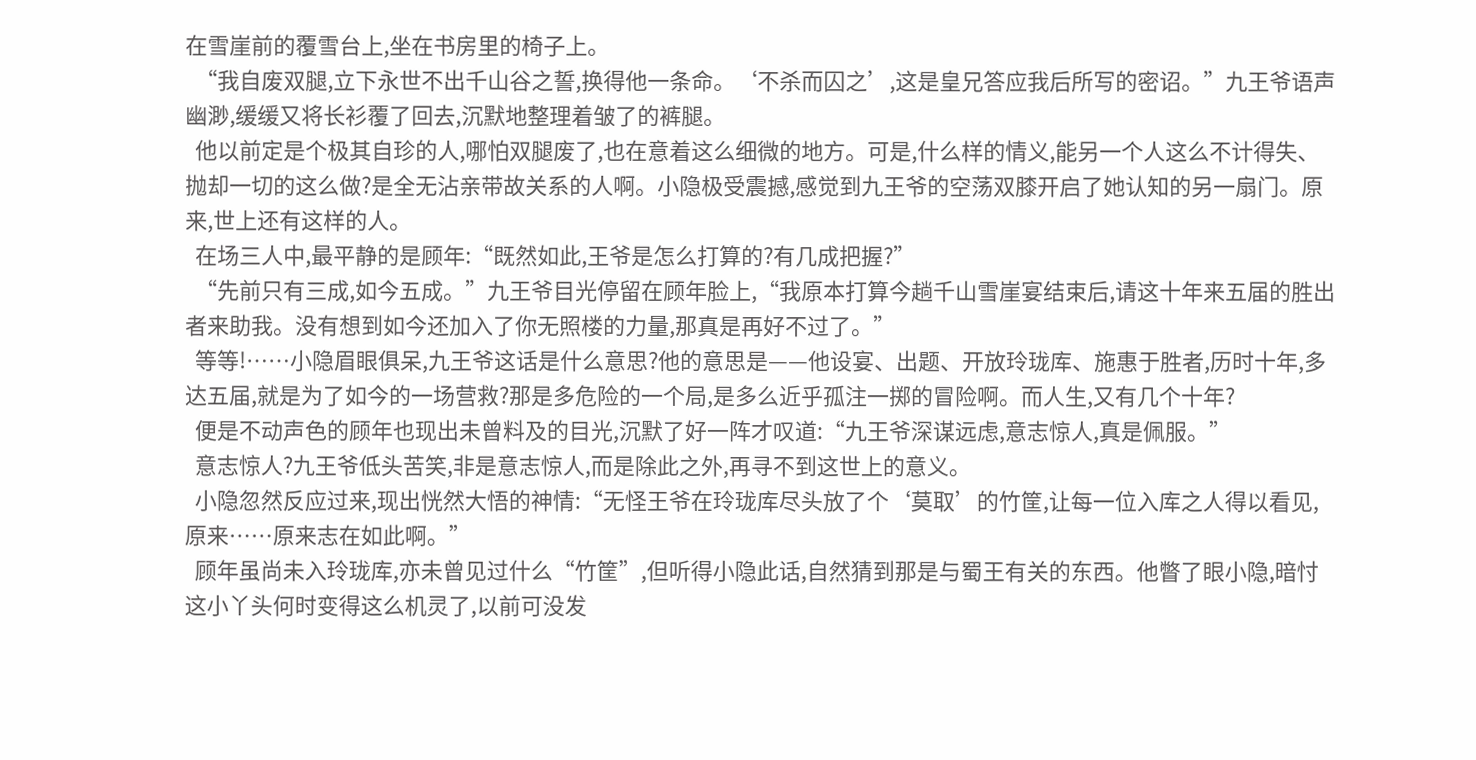在雪崖前的覆雪台上,坐在书房里的椅子上。
  “我自废双腿,立下永世不出千山谷之誓,换得他一条命。‘不杀而囚之’,这是皇兄答应我后所写的密诏。”九王爷语声幽渺,缓缓又将长衫覆了回去,沉默地整理着皱了的裤腿。
  他以前定是个极其自珍的人,哪怕双腿废了,也在意着这么细微的地方。可是,什么样的情义,能另一个人这么不计得失、抛却一切的这么做?是全无沾亲带故关系的人啊。小隐极受震撼,感觉到九王爷的空荡双膝开启了她认知的另一扇门。原来,世上还有这样的人。
  在场三人中,最平静的是顾年:“既然如此,王爷是怎么打算的?有几成把握?”
  “先前只有三成,如今五成。”九王爷目光停留在顾年脸上,“我原本打算今趟千山雪崖宴结束后,请这十年来五届的胜出者来助我。没有想到如今还加入了你无照楼的力量,那真是再好不过了。”
  等等!……小隐眉眼俱呆,九王爷这话是什么意思?他的意思是——他设宴、出题、开放玲珑库、施惠于胜者,历时十年,多达五届,就是为了如今的一场营救?那是多危险的一个局,是多么近乎孤注一掷的冒险啊。而人生,又有几个十年?
  便是不动声色的顾年也现出未曾料及的目光,沉默了好一阵才叹道:“九王爷深谋远虑,意志惊人,真是佩服。”
  意志惊人?九王爷低头苦笑,非是意志惊人,而是除此之外,再寻不到这世上的意义。
  小隐忽然反应过来,现出恍然大悟的神情:“无怪王爷在玲珑库尽头放了个‘莫取’的竹筐,让每一位入库之人得以看见,原来……原来志在如此啊。”
  顾年虽尚未入玲珑库,亦未曾见过什么“竹筐”,但听得小隐此话,自然猜到那是与蜀王有关的东西。他瞥了眼小隐,暗忖这小丫头何时变得这么机灵了,以前可没发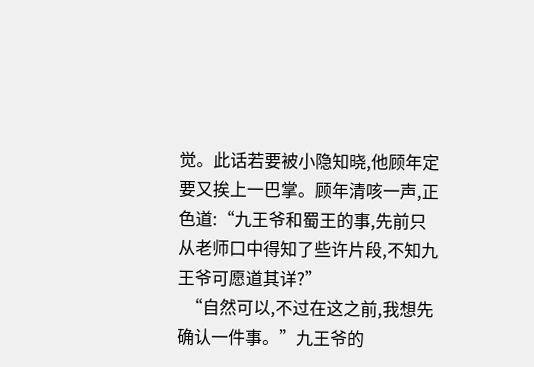觉。此话若要被小隐知晓,他顾年定要又挨上一巴掌。顾年清咳一声,正色道:“九王爷和蜀王的事,先前只从老师口中得知了些许片段,不知九王爷可愿道其详?”
  “自然可以,不过在这之前,我想先确认一件事。”九王爷的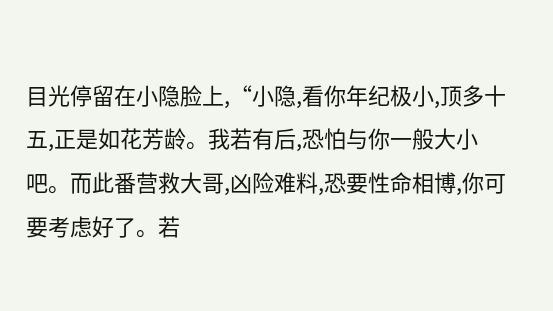目光停留在小隐脸上,“小隐,看你年纪极小,顶多十五,正是如花芳龄。我若有后,恐怕与你一般大小吧。而此番营救大哥,凶险难料,恐要性命相博,你可要考虑好了。若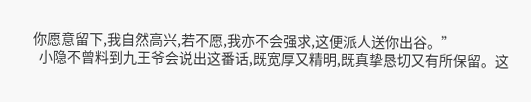你愿意留下,我自然高兴,若不愿,我亦不会强求,这便派人送你出谷。”
  小隐不曾料到九王爷会说出这番话,既宽厚又精明,既真挚恳切又有所保留。这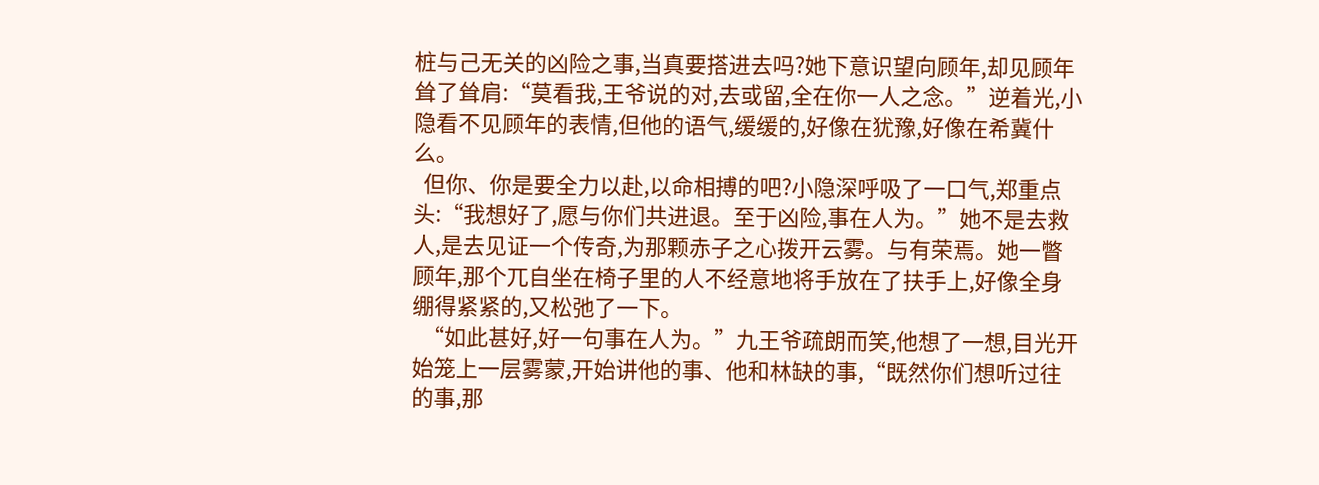桩与己无关的凶险之事,当真要搭进去吗?她下意识望向顾年,却见顾年耸了耸肩:“莫看我,王爷说的对,去或留,全在你一人之念。”逆着光,小隐看不见顾年的表情,但他的语气,缓缓的,好像在犹豫,好像在希冀什么。
  但你、你是要全力以赴,以命相搏的吧?小隐深呼吸了一口气,郑重点头:“我想好了,愿与你们共进退。至于凶险,事在人为。”她不是去救人,是去见证一个传奇,为那颗赤子之心拨开云雾。与有荣焉。她一瞥顾年,那个兀自坐在椅子里的人不经意地将手放在了扶手上,好像全身绷得紧紧的,又松弛了一下。
  “如此甚好,好一句事在人为。”九王爷疏朗而笑,他想了一想,目光开始笼上一层雾蒙,开始讲他的事、他和林缺的事,“既然你们想听过往的事,那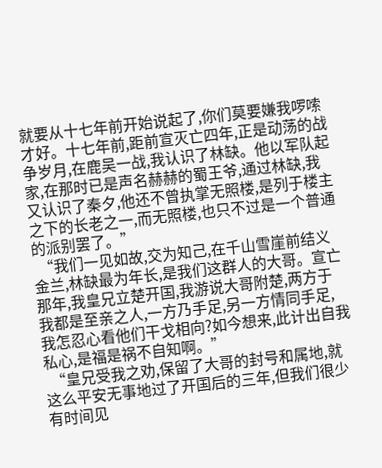就要从十七年前开始说起了,你们莫要嫌我啰嗦才好。十七年前,距前宣灭亡四年,正是动荡的战争岁月,在鹿吴一战,我认识了林缺。他以军队起家,在那时已是声名赫赫的蜀王爷,通过林缺,我又认识了秦夕,他还不曾执掌无照楼,是列于楼主之下的长老之一,而无照楼,也只不过是一个普通的派别罢了。”
  “我们一见如故,交为知己,在千山雪崖前结义金兰,林缺最为年长,是我们这群人的大哥。宣亡那年,我皇兄立楚开国,我游说大哥附楚,两方于我都是至亲之人,一方乃手足,另一方情同手足,我怎忍心看他们干戈相向?如今想来,此计出自我私心,是福是祸不自知啊。”
  “皇兄受我之劝,保留了大哥的封号和属地,就这么平安无事地过了开国后的三年,但我们很少有时间见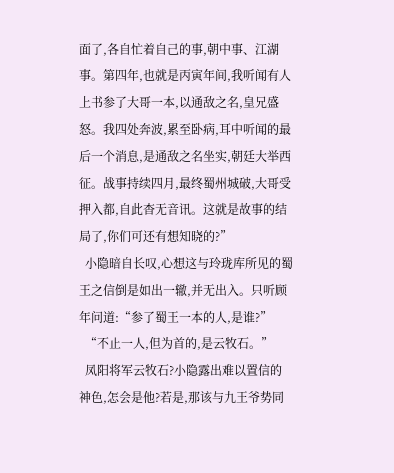面了,各自忙着自己的事,朝中事、江湖事。第四年,也就是丙寅年间,我听闻有人上书参了大哥一本,以通敌之名,皇兄盛怒。我四处奔波,累至卧病,耳中听闻的最后一个消息,是通敌之名坐实,朝廷大举西征。战事持续四月,最终蜀州城破,大哥受押入都,自此杳无音讯。这就是故事的结局了,你们可还有想知晓的?”
  小隐暗自长叹,心想这与玲珑库所见的蜀王之信倒是如出一辙,并无出入。只听顾年问道:“参了蜀王一本的人,是谁?”
  “不止一人,但为首的,是云牧石。”
  凤阳将军云牧石?小隐露出难以置信的神色,怎会是他?若是,那该与九王爷势同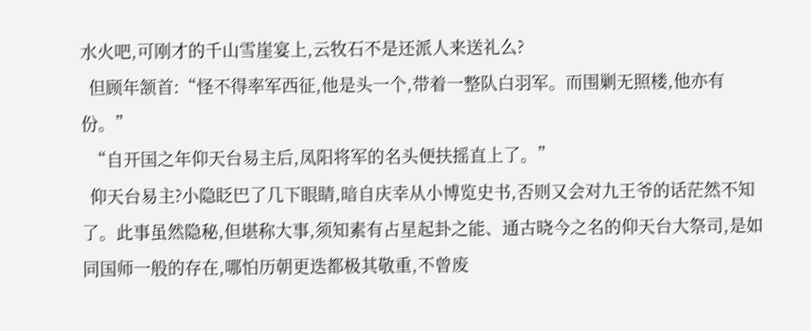水火吧,可刚才的千山雪崖宴上,云牧石不是还派人来送礼么?
  但顾年颔首:“怪不得率军西征,他是头一个,带着一整队白羽军。而围剿无照楼,他亦有份。”
  “自开国之年仰天台易主后,凤阳将军的名头便扶摇直上了。”
  仰天台易主?小隐眨巴了几下眼睛,暗自庆幸从小博览史书,否则又会对九王爷的话茫然不知了。此事虽然隐秘,但堪称大事,须知素有占星起卦之能、通古晓今之名的仰天台大祭司,是如同国师一般的存在,哪怕历朝更迭都极其敬重,不曾废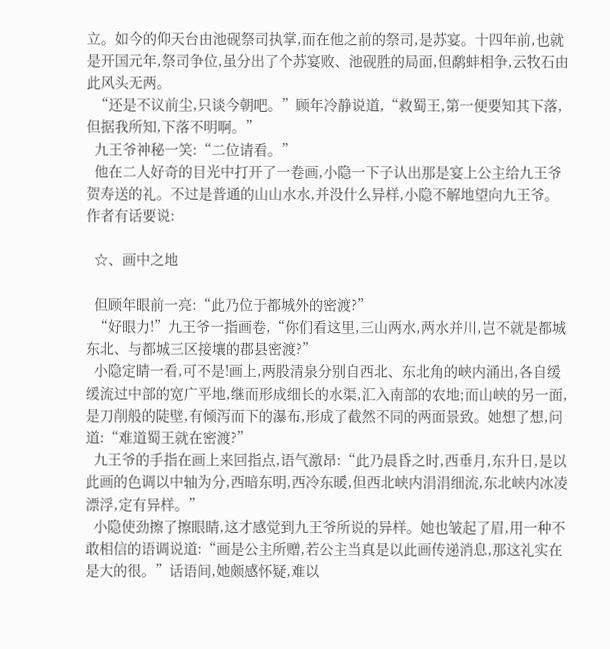立。如今的仰天台由池砚祭司执掌,而在他之前的祭司,是苏宴。十四年前,也就是开国元年,祭司争位,虽分出了个苏宴败、池砚胜的局面,但鹬蚌相争,云牧石由此风头无两。
  “还是不议前尘,只谈今朝吧。”顾年冷静说道,“救蜀王,第一便要知其下落,但据我所知,下落不明啊。”
  九王爷神秘一笑:“二位请看。”
  他在二人好奇的目光中打开了一卷画,小隐一下子认出那是宴上公主给九王爷贺寿送的礼。不过是普通的山山水水,并没什么异样,小隐不解地望向九王爷。
作者有话要说:

  ☆、画中之地

  但顾年眼前一亮:“此乃位于都城外的密渡?”
  “好眼力!”九王爷一指画卷,“你们看这里,三山两水,两水并川,岂不就是都城东北、与都城三区接壤的郡县密渡?”
  小隐定睛一看,可不是!画上,两股清泉分别自西北、东北角的峡内涌出,各自缓缓流过中部的宽广平地,继而形成细长的水渠,汇入南部的农地;而山峡的另一面,是刀削般的陡壁,有倾泻而下的瀑布,形成了截然不同的两面景致。她想了想,问道:“难道蜀王就在密渡?”
  九王爷的手指在画上来回指点,语气激昂:“此乃晨昏之时,西垂月,东升日,是以此画的色调以中轴为分,西暗东明,西冷东暖,但西北峡内涓涓细流,东北峡内冰凌漂浮,定有异样。”
  小隐使劲擦了擦眼睛,这才感觉到九王爷所说的异样。她也皱起了眉,用一种不敢相信的语调说道:“画是公主所赠,若公主当真是以此画传递消息,那这礼实在是大的很。”话语间,她颇感怀疑,难以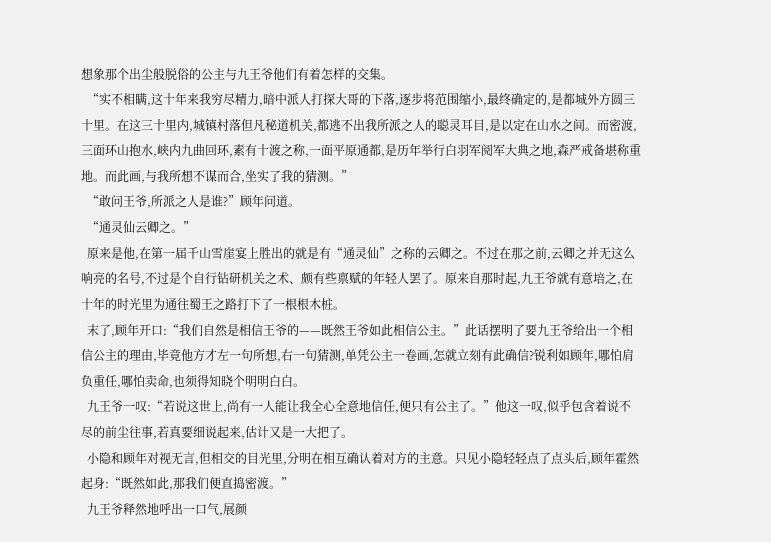想象那个出尘般脱俗的公主与九王爷他们有着怎样的交集。
  “实不相瞒,这十年来我穷尽精力,暗中派人打探大哥的下落,逐步将范围缩小,最终确定的,是都城外方圆三十里。在这三十里内,城镇村落但凡秘道机关,都逃不出我所派之人的聪灵耳目,是以定在山水之间。而密渡,三面环山抱水,峡内九曲回环,素有十渡之称,一面平原通都,是历年举行白羽军阅军大典之地,森严戒备堪称重地。而此画,与我所想不谋而合,坐实了我的猜测。”
  “敢问王爷,所派之人是谁?”顾年问道。
  “通灵仙云卿之。”
  原来是他,在第一届千山雪崖宴上胜出的就是有“通灵仙”之称的云卿之。不过在那之前,云卿之并无这么响亮的名号,不过是个自行钻研机关之术、颇有些禀赋的年轻人罢了。原来自那时起,九王爷就有意培之,在十年的时光里为通往蜀王之路打下了一根根木桩。
  末了,顾年开口:“我们自然是相信王爷的——既然王爷如此相信公主。”此话摆明了要九王爷给出一个相信公主的理由,毕竟他方才左一句所想,右一句猜测,单凭公主一卷画,怎就立刻有此确信?锐利如顾年,哪怕肩负重任,哪怕卖命,也须得知晓个明明白白。
  九王爷一叹:“若说这世上,尚有一人能让我全心全意地信任,便只有公主了。”他这一叹,似乎包含着说不尽的前尘往事,若真要细说起来,估计又是一大把了。
  小隐和顾年对视无言,但相交的目光里,分明在相互确认着对方的主意。只见小隐轻轻点了点头后,顾年霍然起身:“既然如此,那我们便直捣密渡。”
  九王爷释然地呼出一口气,展颜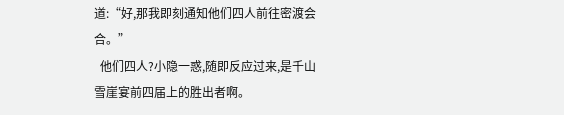道:“好,那我即刻通知他们四人前往密渡会合。”
  他们四人?小隐一惑,随即反应过来,是千山雪崖宴前四届上的胜出者啊。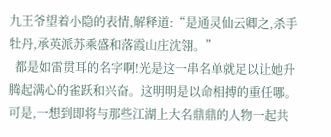九王爷望着小隐的表情,解释道:“是通灵仙云卿之,杀手牡丹,承英派苏乘盛和落霞山庄沈翎。”
  都是如雷贯耳的名字啊!光是这一串名单就足以让她升腾起满心的雀跃和兴奋。这明明是以命相搏的重任哪。可是,一想到即将与那些江湖上大名鼎鼎的人物一起共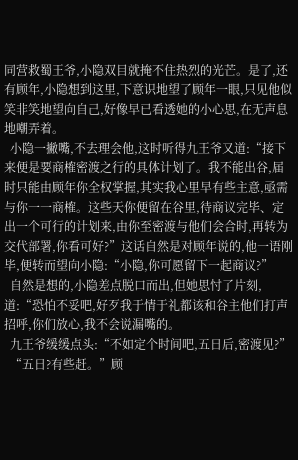同营救蜀王爷,小隐双目就掩不住热烈的光芒。是了,还有顾年,小隐想到这里,下意识地望了顾年一眼,只见他似笑非笑地望向自己,好像早已看透她的小心思,在无声息地嘲弄着。
  小隐一撇嘴,不去理会他,这时听得九王爷又道:“接下来便是要商榷密渡之行的具体计划了。我不能出谷,届时只能由顾年你全权掌握,其实我心里早有些主意,亟需与你一一商榷。这些天你便留在谷里,待商议完毕、定出一个可行的计划来,由你至密渡与他们会合时,再转为交代部署,你看可好?”这话自然是对顾年说的,他一语刚毕,便转而望向小隐:“小隐,你可愿留下一起商议?”
  自然是想的,小隐差点脱口而出,但她思忖了片刻,道:“恐怕不妥吧,好歹我于情于礼都该和谷主他们打声招呼,你们放心,我不会说漏嘴的。
  九王爷缓缓点头:“不如定个时间吧,五日后,密渡见?”
  “五日?有些赶。”顾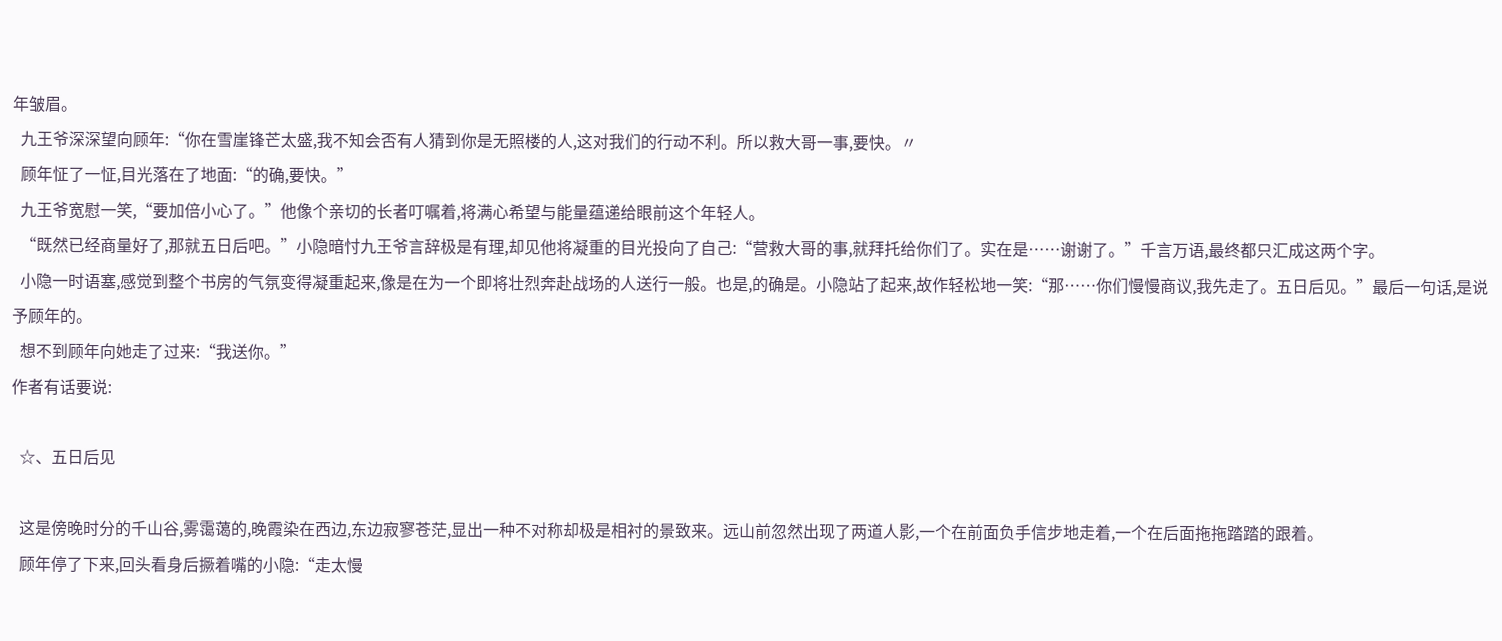年皱眉。
  九王爷深深望向顾年:“你在雪崖锋芒太盛,我不知会否有人猜到你是无照楼的人,这对我们的行动不利。所以救大哥一事,要快。〃
  顾年怔了一怔,目光落在了地面:“的确,要快。”
  九王爷宽慰一笑,“要加倍小心了。”他像个亲切的长者叮嘱着,将满心希望与能量蕴递给眼前这个年轻人。
  “既然已经商量好了,那就五日后吧。”小隐暗忖九王爷言辞极是有理,却见他将凝重的目光投向了自己:“营救大哥的事,就拜托给你们了。实在是……谢谢了。”千言万语,最终都只汇成这两个字。
  小隐一时语塞,感觉到整个书房的气氛变得凝重起来,像是在为一个即将壮烈奔赴战场的人送行一般。也是,的确是。小隐站了起来,故作轻松地一笑:“那……你们慢慢商议,我先走了。五日后见。”最后一句话,是说予顾年的。
  想不到顾年向她走了过来:“我送你。”
作者有话要说:

  ☆、五日后见

  这是傍晚时分的千山谷,雾霭蔼的,晚霞染在西边,东边寂寥苍茫,显出一种不对称却极是相衬的景致来。远山前忽然出现了两道人影,一个在前面负手信步地走着,一个在后面拖拖踏踏的跟着。
  顾年停了下来,回头看身后撅着嘴的小隐:“走太慢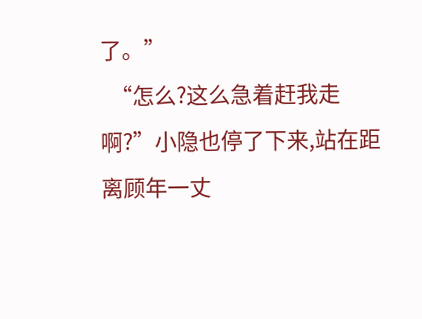了。”
  “怎么?这么急着赶我走啊?”小隐也停了下来,站在距离顾年一丈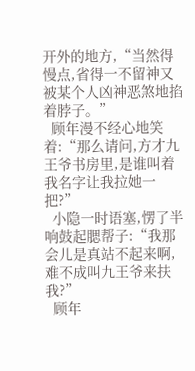开外的地方,“当然得慢点,省得一不留神又被某个人凶神恶煞地掐着脖子。”
  顾年漫不经心地笑着:“那么请问,方才九王爷书房里,是谁叫着我名字让我拉她一把?”
  小隐一时语塞,愣了半响鼓起腮帮子:“我那会儿是真站不起来啊,难不成叫九王爷来扶我?”
  顾年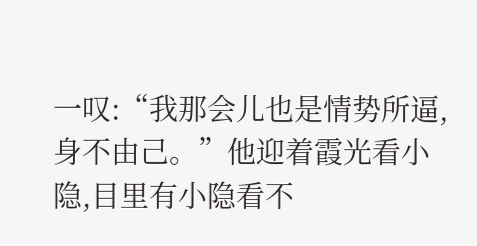一叹:“我那会儿也是情势所逼,身不由己。”他迎着霞光看小隐,目里有小隐看不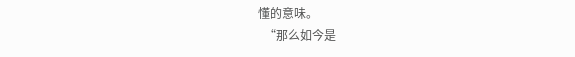懂的意味。
  “那么如今是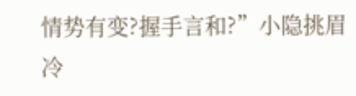情势有变?握手言和?”小隐挑眉冷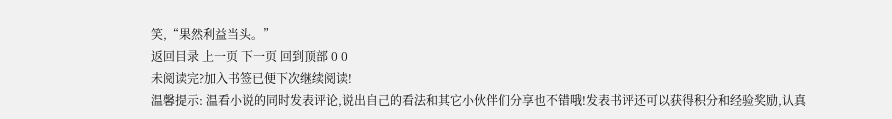笑,“果然利益当头。”
返回目录 上一页 下一页 回到顶部 0 0
未阅读完?加入书签已便下次继续阅读!
温馨提示: 温看小说的同时发表评论,说出自己的看法和其它小伙伴们分享也不错哦!发表书评还可以获得积分和经验奖励,认真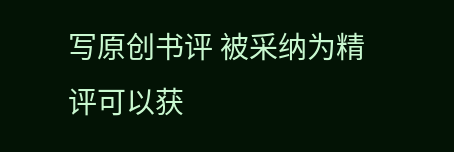写原创书评 被采纳为精评可以获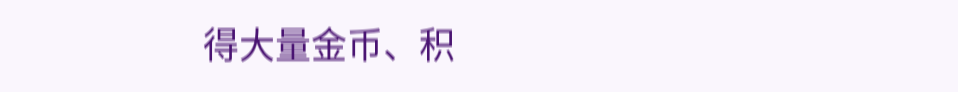得大量金币、积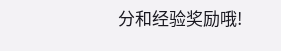分和经验奖励哦!